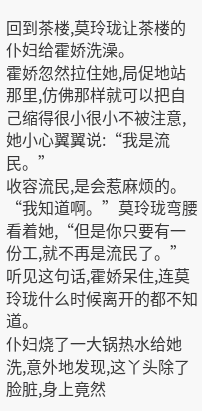回到茶楼,莫玲珑让茶楼的仆妇给霍娇洗澡。
霍娇忽然拉住她,局促地站那里,仿佛那样就可以把自己缩得很小很小不被注意,她小心翼翼说:“我是流民。”
收容流民,是会惹麻烦的。
“我知道啊。”莫玲珑弯腰看着她,“但是你只要有一份工,就不再是流民了。”
听见这句话,霍娇呆住,连莫玲珑什么时候离开的都不知道。
仆妇烧了一大锅热水给她洗,意外地发现,这丫头除了脸脏,身上竟然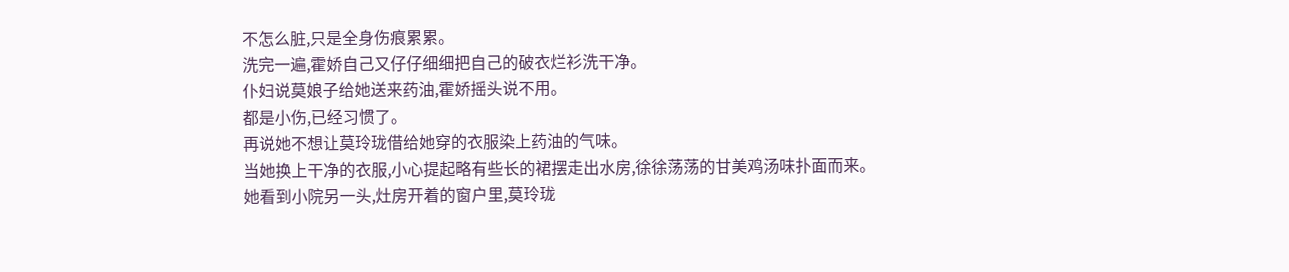不怎么脏,只是全身伤痕累累。
洗完一遍,霍娇自己又仔仔细细把自己的破衣烂衫洗干净。
仆妇说莫娘子给她送来药油,霍娇摇头说不用。
都是小伤,已经习惯了。
再说她不想让莫玲珑借给她穿的衣服染上药油的气味。
当她换上干净的衣服,小心提起略有些长的裙摆走出水房,徐徐荡荡的甘美鸡汤味扑面而来。
她看到小院另一头,灶房开着的窗户里,莫玲珑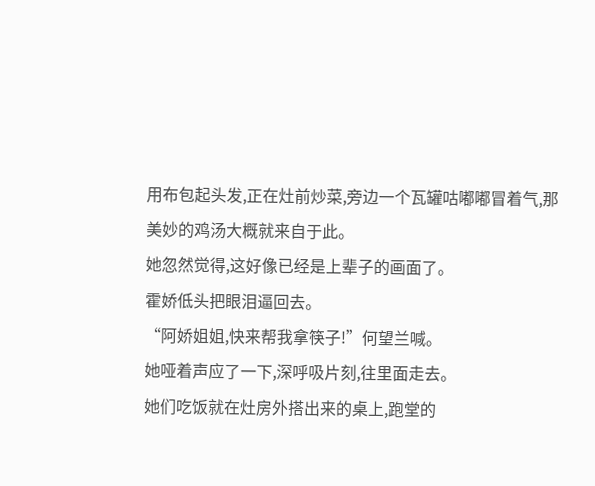用布包起头发,正在灶前炒菜,旁边一个瓦罐咕嘟嘟冒着气,那美妙的鸡汤大概就来自于此。
她忽然觉得,这好像已经是上辈子的画面了。
霍娇低头把眼泪逼回去。
“阿娇姐姐,快来帮我拿筷子!”何望兰喊。
她哑着声应了一下,深呼吸片刻,往里面走去。
她们吃饭就在灶房外搭出来的桌上,跑堂的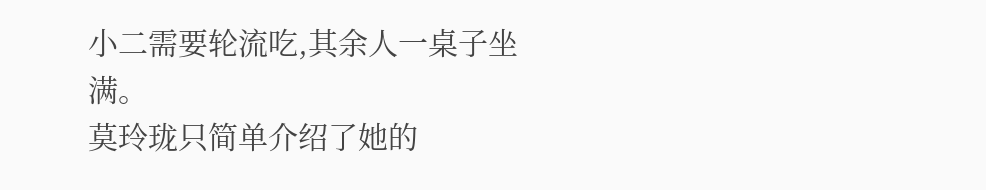小二需要轮流吃,其余人一桌子坐满。
莫玲珑只简单介绍了她的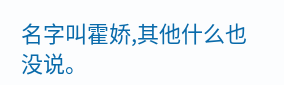名字叫霍娇,其他什么也没说。